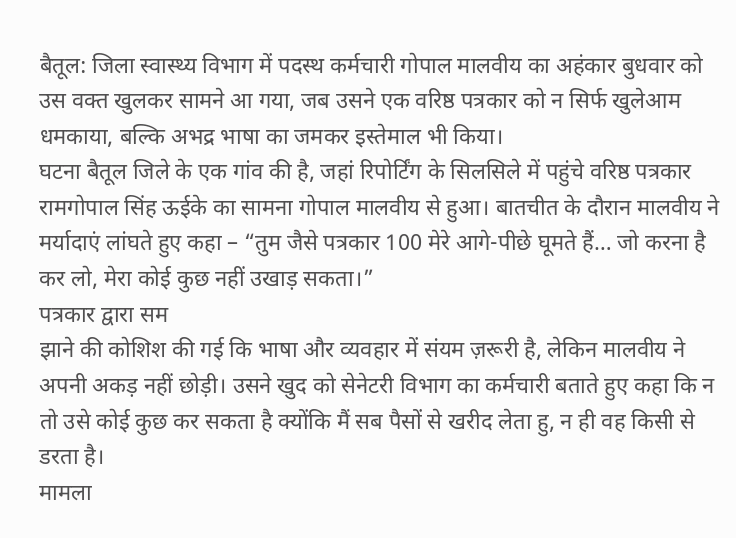बैतूल: जिला स्वास्थ्य विभाग में पदस्थ कर्मचारी गोपाल मालवीय का अहंकार बुधवार को उस वक्त खुलकर सामने आ गया, जब उसने एक वरिष्ठ पत्रकार को न सिर्फ खुलेआम धमकाया, बल्कि अभद्र भाषा का जमकर इस्तेमाल भी किया।
घटना बैतूल जिले के एक गांव की है, जहां रिपोर्टिंग के सिलसिले में पहुंचे वरिष्ठ पत्रकार रामगोपाल सिंह ऊईके का सामना गोपाल मालवीय से हुआ। बातचीत के दौरान मालवीय ने मर्यादाएं लांघते हुए कहा – “तुम जैसे पत्रकार 100 मेरे आगे-पीछे घूमते हैं… जो करना है कर लो, मेरा कोई कुछ नहीं उखाड़ सकता।”
पत्रकार द्वारा सम
झाने की कोशिश की गई कि भाषा और व्यवहार में संयम ज़रूरी है, लेकिन मालवीय ने अपनी अकड़ नहीं छोड़ी। उसने खुद को सेनेटरी विभाग का कर्मचारी बताते हुए कहा कि न तो उसे कोई कुछ कर सकता है क्योंकि मैं सब पैसों से खरीद लेता हु, न ही वह किसी से डरता है।
मामला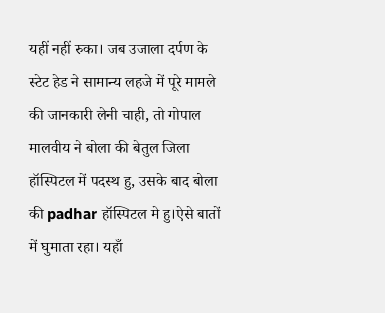यहीं नहीं रुका। जब उजाला दर्पण के स्टेट हेड ने सामान्य लहजे में पूरे मामले की जानकारी लेनी चाही, तो गोपाल मालवीय ने बोला की बेतुल जिला हॉस्पिटल में पदस्थ हु, उसके बाद बोला की padhar हॉस्पिटल मे हु।ऐसे बातों में घुमाता रहा। यहाँ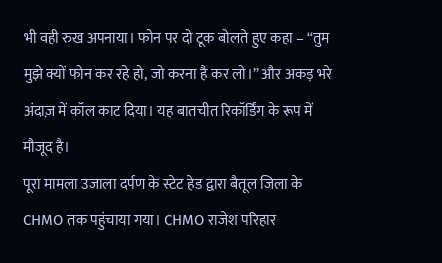भी वही रुख अपनाया। फोन पर दो टूक बोलते हुए कहा – “तुम मुझे क्यों फोन कर रहे हो, जो करना है कर लो।” और अकड़ भरे अंदाज़ में कॉल काट दिया। यह बातचीत रिकॉर्डिंग के रूप में मौजूद है।
पूरा मामला उजाला दर्पण के स्टेट हेड द्वारा बैतूल जिला के CHMO तक पहुंचाया गया। CHMO राजेश परिहार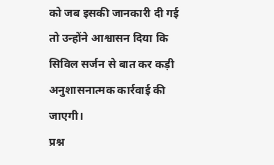को जब इसकी जानकारी दी गई तो उन्होंने आश्वासन दिया कि सिविल सर्जन से बात कर कड़ी अनुशासनात्मक कार्रवाई की जाएगी।
प्रश्न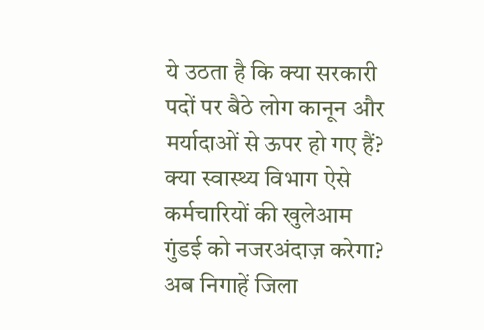ये उठता है कि क्या सरकारी पदों पर बैठे लोग कानून और मर्यादाओं से ऊपर हो गए हैं? क्या स्वास्थ्य विभाग ऐसे कर्मचारियों की खुलेआम गुंडई को नजरअंदाज़ करेगा?
अब निगाहें जिला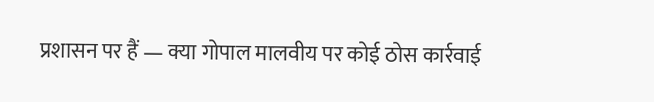प्रशासन पर हैं — क्या गोपाल मालवीय पर कोई ठोस कार्रवाई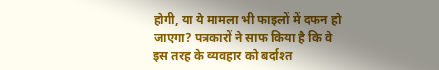होगी, या ये मामला भी फाइलों में दफन हो जाएगा? पत्रकारों ने साफ किया है कि वे इस तरह के व्यवहार को बर्दाश्त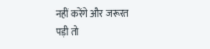नहीं करेंगे और जरूरत पड़ी तो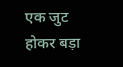एक जुट होकर बड़ा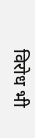विरोध भी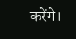करेंगे।